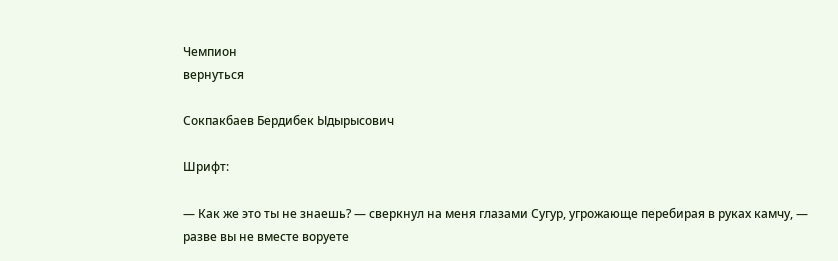Чемпион
вернуться

Сокпакбаев Бердибек Ыдырысович

Шрифт:

— Как же это ты не знаешь? — сверкнул на меня глазами Сугур, угрожающе перебирая в руках камчу, — разве вы не вместе воруете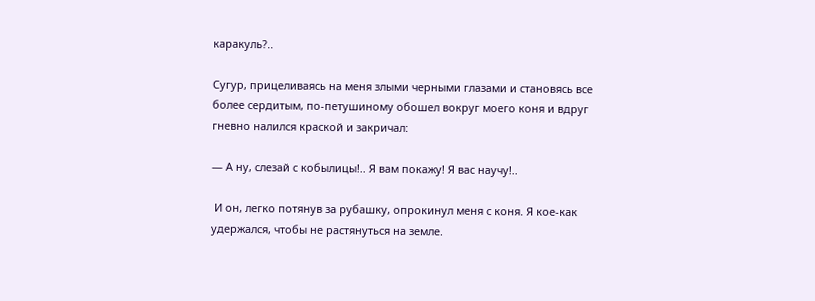каракуль?..

Сугур, прицеливаясь на меня злыми черными глазами и становясь все более сердитым, по-петушиному обошел вокруг моего коня и вдруг гневно налился краской и закричал:

— А ну, слезай с кобылицы!.. Я вам покажу! Я вас научу!..

 И он, легко потянув за рубашку, опрокинул меня с коня. Я кое-как удержался, чтобы не растянуться на земле.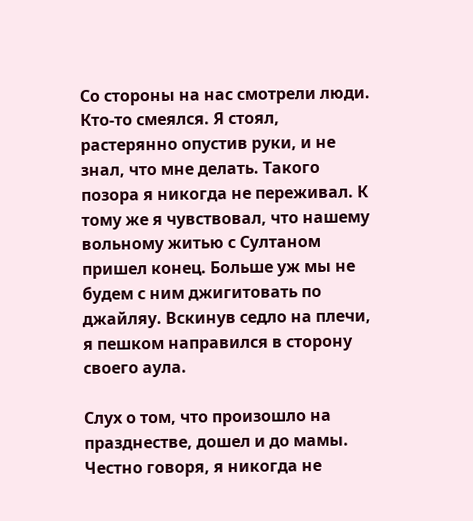Со стороны на нас смотрели люди. Кто-то смеялся. Я стоял, растерянно опустив руки, и не знал, что мне делать. Такого позора я никогда не переживал. К тому же я чувствовал, что нашему вольному житью с Султаном пришел конец. Больше уж мы не будем с ним джигитовать по джайляу. Вскинув седло на плечи, я пешком направился в сторону своего аула.

Слух о том, что произошло на празднестве, дошел и до мамы. Честно говоря, я никогда не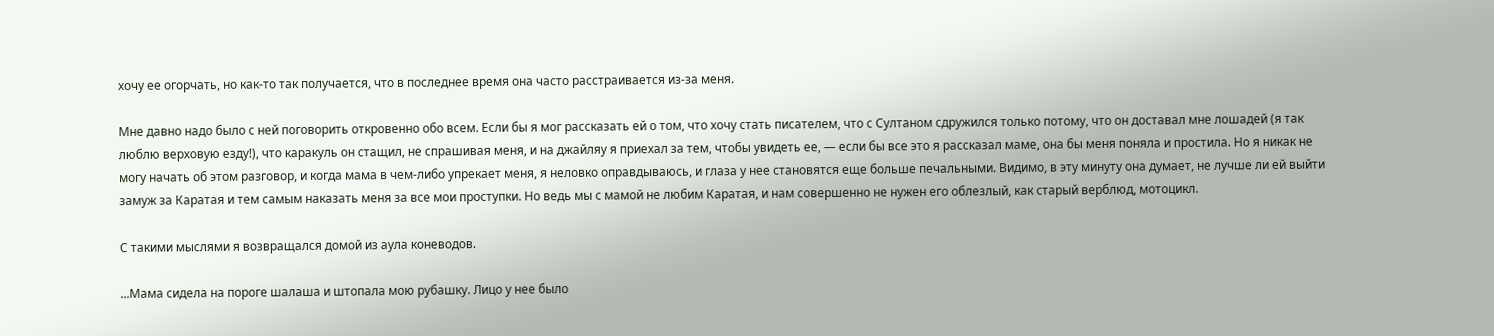хочу ее огорчать, но как-то так получается, что в последнее время она часто расстраивается из-за меня.

Мне давно надо было с ней поговорить откровенно обо всем. Если бы я мог рассказать ей о том, что хочу стать писателем, что с Султаном сдружился только потому, что он доставал мне лошадей (я так люблю верховую езду!), что каракуль он стащил, не спрашивая меня, и на джайляу я приехал за тем, чтобы увидеть ее, — если бы все это я рассказал маме, она бы меня поняла и простила. Но я никак не могу начать об этом разговор, и когда мама в чем-либо упрекает меня, я неловко оправдываюсь, и глаза у нее становятся еще больше печальными. Видимо, в эту минуту она думает, не лучше ли ей выйти замуж за Каратая и тем самым наказать меня за все мои проступки. Но ведь мы с мамой не любим Каратая, и нам совершенно не нужен его облезлый, как старый верблюд, мотоцикл.

С такими мыслями я возвращался домой из аула коневодов.

...Мама сидела на пороге шалаша и штопала мою рубашку. Лицо у нее было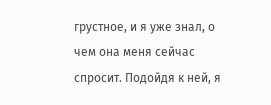грустное, и я уже знал, о чем она меня сейчас спросит. Подойдя к ней, я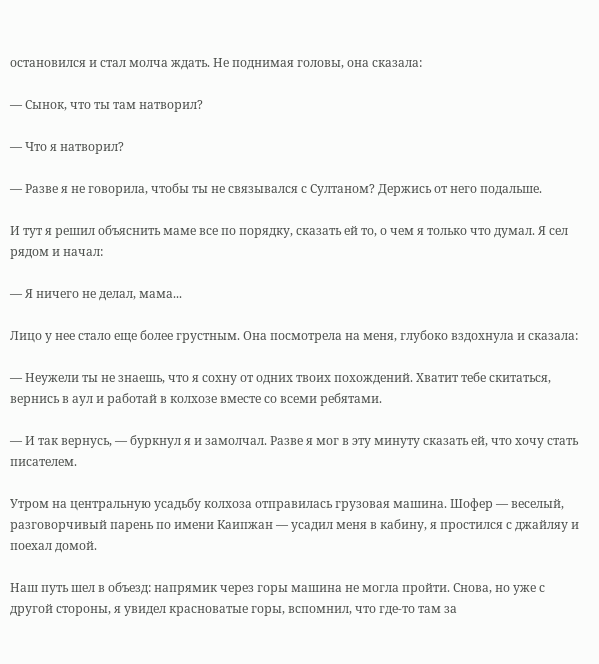остановился и стал молча ждать. Не поднимая головы, она сказала:

— Сынок, что ты там натворил?

— Что я натворил?

— Разве я не говорила, чтобы ты не связывался с Султаном? Держись от него подальше.

И тут я решил объяснить маме все по порядку, сказать ей то, о чем я только что думал. Я сел рядом и начал:

— Я ничего не делал, мама...

Лицо у нее стало еще более грустным. Она посмотрела на меня, глубоко вздохнула и сказала:

— Неужели ты не знаешь, что я сохну от одних твоих похождений. Хватит тебе скитаться, вернись в аул и работай в колхозе вместе со всеми ребятами.

— И так вернусь, — буркнул я и замолчал. Разве я мог в эту минуту сказать ей, что хочу стать писателем.

Утром на центральную усадьбу колхоза отправилась грузовая машина. Шофер — веселый, разговорчивый парень по имени Каипжан — усадил меня в кабину, я простился с джайляу и поехал домой.

Наш путь шел в объезд: напрямик через горы машина не могла пройти. Снова, но уже с другой стороны, я увидел красноватые горы, вспомнил, что где-то там за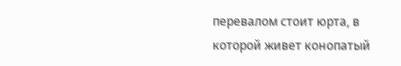перевалом стоит юрта, в которой живет конопатый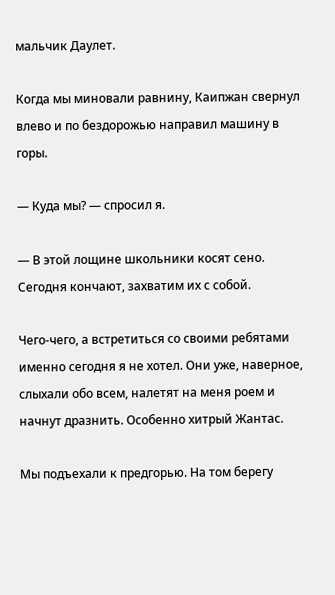мальчик Даулет.

Когда мы миновали равнину, Каипжан свернул влево и по бездорожью направил машину в горы.

— Куда мы? — спросил я.

— В этой лощине школьники косят сено. Сегодня кончают, захватим их с собой.

Чего-чего, а встретиться со своими ребятами именно сегодня я не хотел. Они уже, наверное, слыхали обо всем, налетят на меня роем и начнут дразнить. Особенно хитрый Жантас.

Мы подъехали к предгорью. На том берегу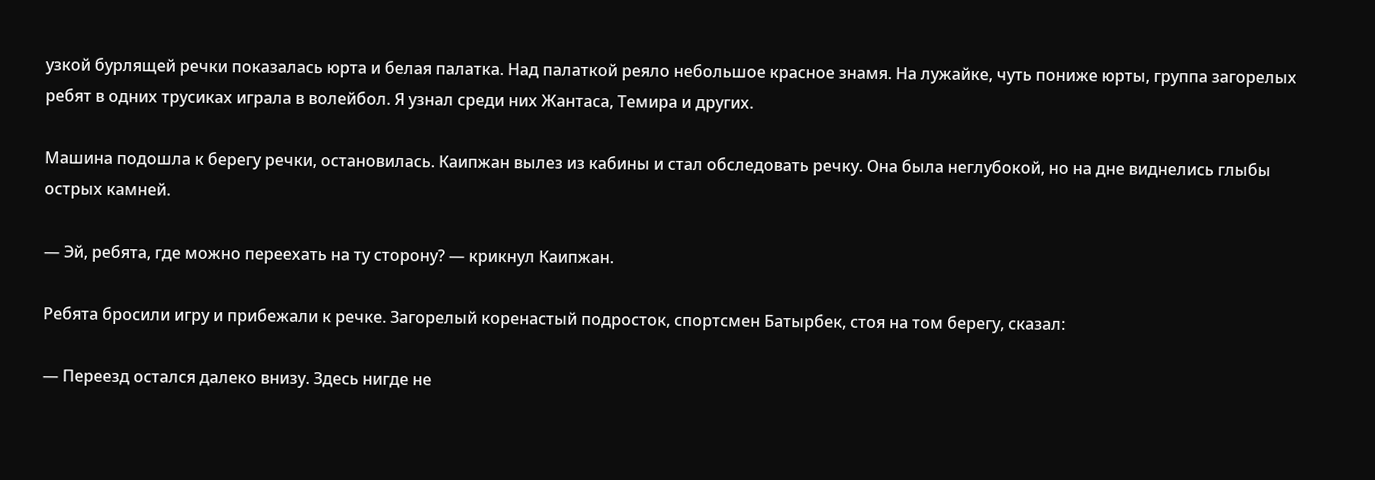узкой бурлящей речки показалась юрта и белая палатка. Над палаткой реяло небольшое красное знамя. На лужайке, чуть пониже юрты, группа загорелых ребят в одних трусиках играла в волейбол. Я узнал среди них Жантаса, Темира и других.

Машина подошла к берегу речки, остановилась. Каипжан вылез из кабины и стал обследовать речку. Она была неглубокой, но на дне виднелись глыбы острых камней.

— Эй, ребята, где можно переехать на ту сторону? — крикнул Каипжан.

Ребята бросили игру и прибежали к речке. Загорелый коренастый подросток, спортсмен Батырбек, стоя на том берегу, сказал:

— Переезд остался далеко внизу. Здесь нигде не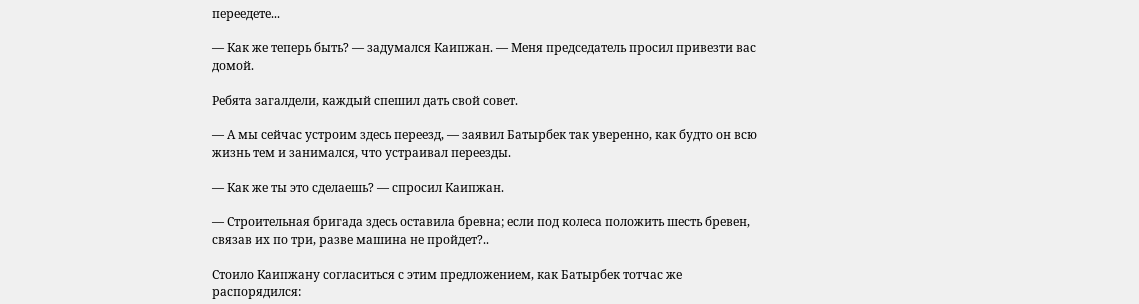переедете...

— Как же теперь быть? — задумался Каипжан. — Меня председатель просил привезти вас домой.

Ребята загалдели, каждый спешил дать свой совет.

— А мы сейчас устроим здесь переезд, — заявил Батырбек так уверенно, как будто он всю жизнь тем и занимался, что устраивал переезды.

— Как же ты это сделаешь? — спросил Каипжан.

— Строительная бригада здесь оставила бревна; если под колеса положить шесть бревен, связав их по три, разве машина не пройдет?..

Стоило Каипжану согласиться с этим предложением, как Батырбек тотчас же распорядился: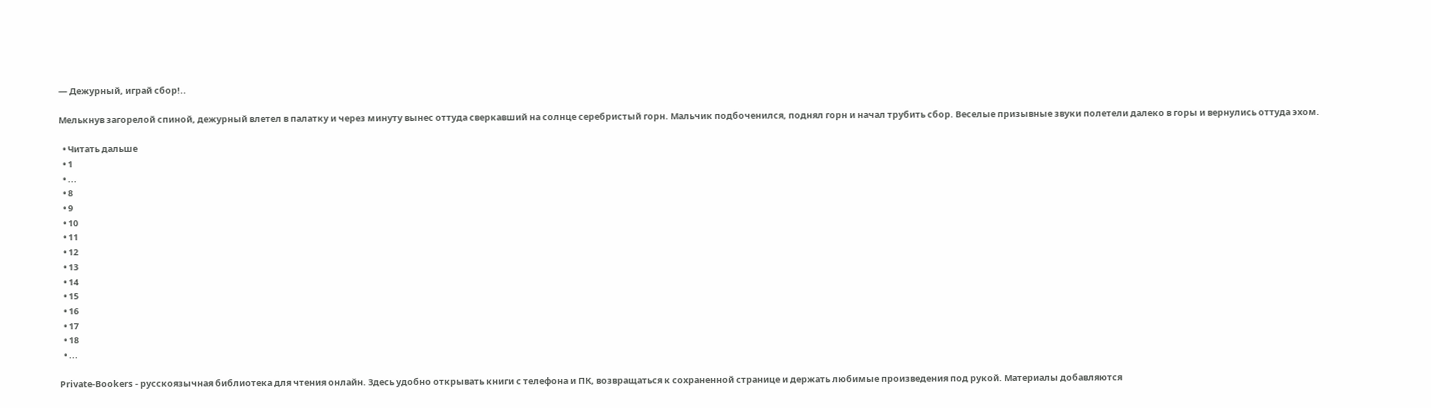— Дежурный, играй сбор!..

Мелькнув загорелой спиной, дежурный влетел в палатку и через минуту вынес оттуда сверкавший на солнце серебристый горн. Мальчик подбоченился, поднял горн и начал трубить сбор. Веселые призывные звуки полетели далеко в горы и вернулись оттуда эхом.

  • Читать дальше
  • 1
  • ...
  • 8
  • 9
  • 10
  • 11
  • 12
  • 13
  • 14
  • 15
  • 16
  • 17
  • 18
  • ...

Private-Bookers - русскоязычная библиотека для чтения онлайн. Здесь удобно открывать книги с телефона и ПК, возвращаться к сохраненной странице и держать любимые произведения под рукой. Материалы добавляются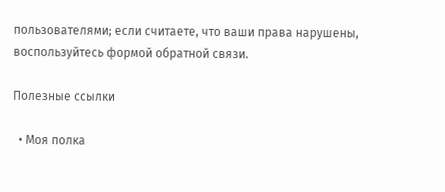пользователями; если считаете, что ваши права нарушены, воспользуйтесь формой обратной связи.

Полезные ссылки

  • Моя полка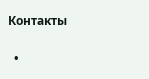Контакты

  •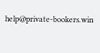help@private-bookers.win